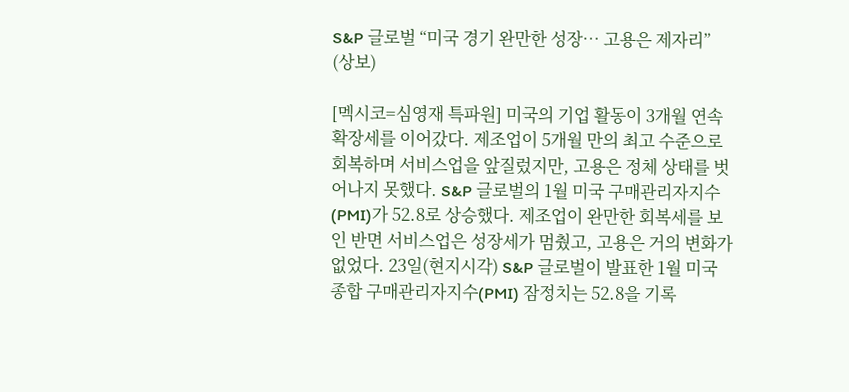S&P 글로벌 “미국 경기 완만한 성장… 고용은 제자리” (상보)

[멕시코=심영재 특파원] 미국의 기업 활동이 3개월 연속 확장세를 이어갔다. 제조업이 5개월 만의 최고 수준으로 회복하며 서비스업을 앞질렀지만, 고용은 정체 상태를 벗어나지 못했다. S&P 글로벌의 1월 미국 구매관리자지수(PMI)가 52.8로 상승했다. 제조업이 완만한 회복세를 보인 반면 서비스업은 성장세가 멈췄고, 고용은 거의 변화가 없었다. 23일(현지시각) S&P 글로벌이 발표한 1월 미국 종합 구매관리자지수(PMI) 잠정치는 52.8을 기록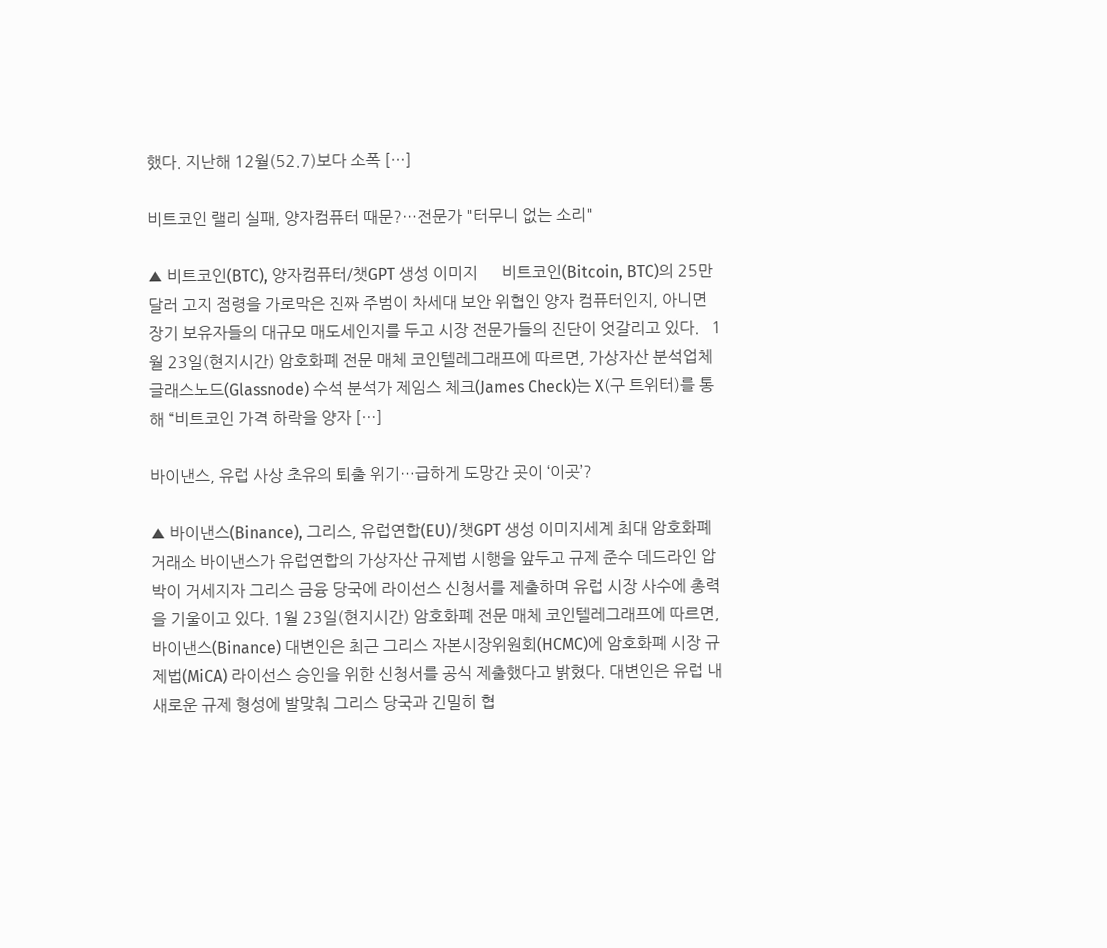했다. 지난해 12월(52.7)보다 소폭 […]

비트코인 랠리 실패, 양자컴퓨터 때문?…전문가 "터무니 없는 소리"

▲ 비트코인(BTC), 양자컴퓨터/챗GPT 생성 이미지      비트코인(Bitcoin, BTC)의 25만 달러 고지 점령을 가로막은 진짜 주범이 차세대 보안 위협인 양자 컴퓨터인지, 아니면 장기 보유자들의 대규모 매도세인지를 두고 시장 전문가들의 진단이 엇갈리고 있다.   1월 23일(현지시간) 암호화폐 전문 매체 코인텔레그래프에 따르면, 가상자산 분석업체 글래스노드(Glassnode) 수석 분석가 제임스 체크(James Check)는 X(구 트위터)를 통해 “비트코인 가격 하락을 양자 […]

바이낸스, 유럽 사상 초유의 퇴출 위기…급하게 도망간 곳이 ‘이곳’?

▲ 바이낸스(Binance), 그리스, 유럽연합(EU)/챗GPT 생성 이미지세계 최대 암호화폐 거래소 바이낸스가 유럽연합의 가상자산 규제법 시행을 앞두고 규제 준수 데드라인 압박이 거세지자 그리스 금융 당국에 라이선스 신청서를 제출하며 유럽 시장 사수에 총력을 기울이고 있다. 1월 23일(현지시간) 암호화폐 전문 매체 코인텔레그래프에 따르면, 바이낸스(Binance) 대변인은 최근 그리스 자본시장위원회(HCMC)에 암호화폐 시장 규제법(MiCA) 라이선스 승인을 위한 신청서를 공식 제출했다고 밝혔다. 대변인은 유럽 내 새로운 규제 형성에 발맞춰 그리스 당국과 긴밀히 협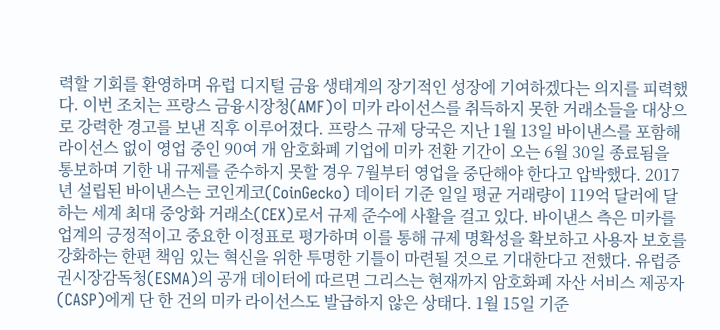력할 기회를 환영하며 유럽 디지털 금융 생태계의 장기적인 성장에 기여하겠다는 의지를 피력했다. 이번 조치는 프랑스 금융시장청(AMF)이 미카 라이선스를 취득하지 못한 거래소들을 대상으로 강력한 경고를 보낸 직후 이루어졌다. 프랑스 규제 당국은 지난 1월 13일 바이낸스를 포함해 라이선스 없이 영업 중인 90여 개 암호화폐 기업에 미카 전환 기간이 오는 6월 30일 종료됨을 통보하며 기한 내 규제를 준수하지 못할 경우 7월부터 영업을 중단해야 한다고 압박했다. 2017년 설립된 바이낸스는 코인게코(CoinGecko) 데이터 기준 일일 평균 거래량이 119억 달러에 달하는 세계 최대 중앙화 거래소(CEX)로서 규제 준수에 사활을 걸고 있다. 바이낸스 측은 미카를 업계의 긍정적이고 중요한 이정표로 평가하며 이를 통해 규제 명확성을 확보하고 사용자 보호를 강화하는 한편 책임 있는 혁신을 위한 투명한 기틀이 마련될 것으로 기대한다고 전했다. 유럽증권시장감독청(ESMA)의 공개 데이터에 따르면 그리스는 현재까지 암호화폐 자산 서비스 제공자(CASP)에게 단 한 건의 미카 라이선스도 발급하지 않은 상태다. 1월 15일 기준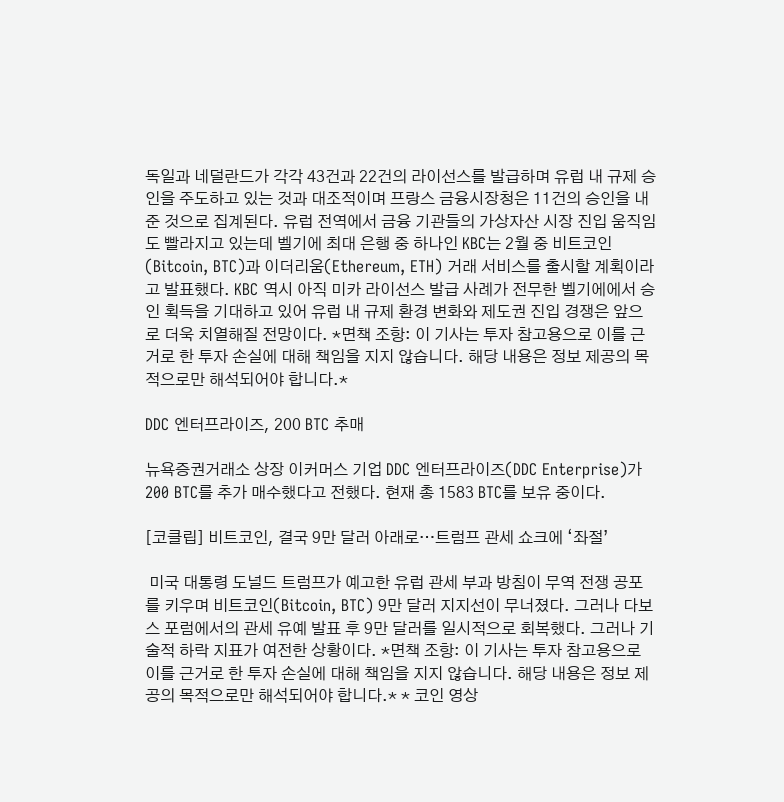독일과 네덜란드가 각각 43건과 22건의 라이선스를 발급하며 유럽 내 규제 승인을 주도하고 있는 것과 대조적이며 프랑스 금융시장청은 11건의 승인을 내준 것으로 집계된다. 유럽 전역에서 금융 기관들의 가상자산 시장 진입 움직임도 빨라지고 있는데 벨기에 최대 은행 중 하나인 KBC는 2월 중 비트코인(Bitcoin, BTC)과 이더리움(Ethereum, ETH) 거래 서비스를 출시할 계획이라고 발표했다. KBC 역시 아직 미카 라이선스 발급 사례가 전무한 벨기에에서 승인 획득을 기대하고 있어 유럽 내 규제 환경 변화와 제도권 진입 경쟁은 앞으로 더욱 치열해질 전망이다. *면책 조항: 이 기사는 투자 참고용으로 이를 근거로 한 투자 손실에 대해 책임을 지지 않습니다. 해당 내용은 정보 제공의 목적으로만 해석되어야 합니다.*

DDC 엔터프라이즈, 200 BTC 추매

뉴욕증권거래소 상장 이커머스 기업 DDC 엔터프라이즈(DDC Enterprise)가 200 BTC를 추가 매수했다고 전했다. 현재 총 1583 BTC를 보유 중이다.

[코클립] 비트코인, 결국 9만 달러 아래로…트럼프 관세 쇼크에 ‘좌절’

 미국 대통령 도널드 트럼프가 예고한 유럽 관세 부과 방침이 무역 전쟁 공포를 키우며 비트코인(Bitcoin, BTC) 9만 달러 지지선이 무너졌다. 그러나 다보스 포럼에서의 관세 유예 발표 후 9만 달러를 일시적으로 회복했다. 그러나 기술적 하락 지표가 여전한 상황이다. *면책 조항: 이 기사는 투자 참고용으로 이를 근거로 한 투자 손실에 대해 책임을 지지 않습니다. 해당 내용은 정보 제공의 목적으로만 해석되어야 합니다.* * 코인 영상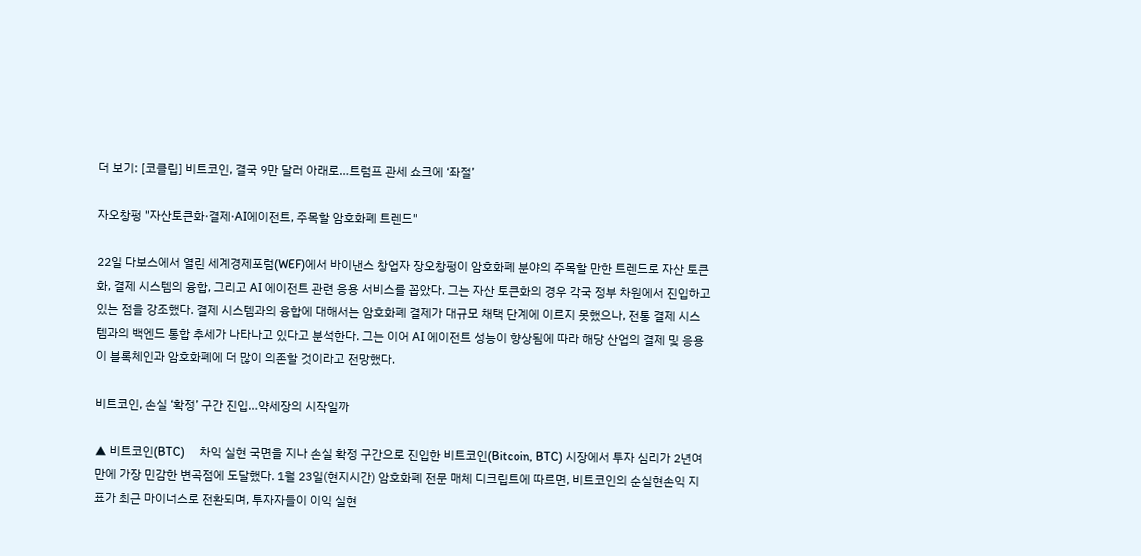더 보기: [코클립] 비트코인, 결국 9만 달러 아래로…트럼프 관세 쇼크에 ‘좌절’

자오창펑 "자산토큰화·결제·AI에이전트, 주목할 암호화폐 트렌드"

22일 다보스에서 열린 세계경제포럼(WEF)에서 바이낸스 창업자 장오창펑이 암호화폐 분야의 주목할 만한 트렌드로 자산 토큰화, 결제 시스템의 융합, 그리고 AI 에이전트 관련 응용 서비스를 꼽았다. 그는 자산 토큰화의 경우 각국 정부 차원에서 진입하고 있는 점을 강조했다. 결제 시스템과의 융합에 대해서는 암호화폐 결제가 대규모 채택 단계에 이르지 못했으나, 전통 결제 시스템과의 백엔드 통합 추세가 나타나고 있다고 분석한다. 그는 이어 AI 에이전트 성능이 향상됨에 따라 해당 산업의 결제 및 응용이 블록체인과 암호화폐에 더 많이 의존할 것이라고 전망했다.

비트코인, 손실 ‘확정’ 구간 진입…약세장의 시작일까

▲ 비트코인(BTC)     차익 실현 국면을 지나 손실 확정 구간으로 진입한 비트코인(Bitcoin, BTC) 시장에서 투자 심리가 2년여 만에 가장 민감한 변곡점에 도달했다. 1월 23일(현지시간) 암호화폐 전문 매체 디크립트에 따르면, 비트코인의 순실현손익 지표가 최근 마이너스로 전환되며, 투자자들이 이익 실현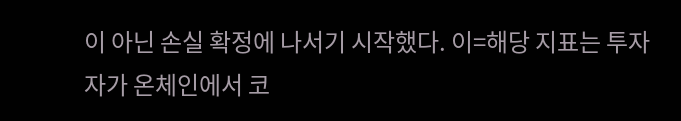이 아닌 손실 확정에 나서기 시작했다. 이=해당 지표는 투자자가 온체인에서 코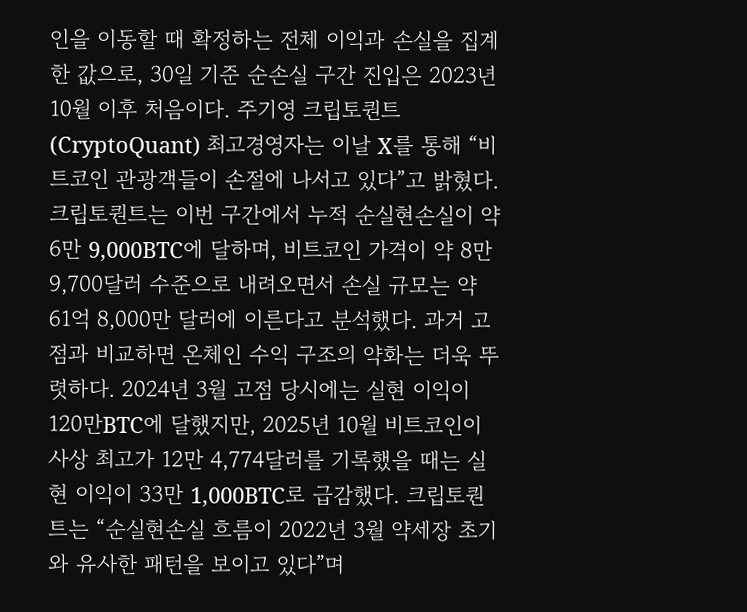인을 이동할 때 확정하는 전체 이익과 손실을 집계한 값으로, 30일 기준 순손실 구간 진입은 2023년 10월 이후 처음이다. 주기영 크립토퀀트(CryptoQuant) 최고경영자는 이날 X를 통해 “비트코인 관광객들이 손절에 나서고 있다”고 밝혔다. 크립토퀀트는 이번 구간에서 누적 순실현손실이 약 6만 9,000BTC에 달하며, 비트코인 가격이 약 8만 9,700달러 수준으로 내려오면서 손실 규모는 약 61억 8,000만 달러에 이른다고 분석했다. 과거 고점과 비교하면 온체인 수익 구조의 약화는 더욱 뚜렷하다. 2024년 3월 고점 당시에는 실현 이익이 120만BTC에 달했지만, 2025년 10월 비트코인이 사상 최고가 12만 4,774달러를 기록했을 때는 실현 이익이 33만 1,000BTC로 급감했다. 크립토퀀트는 “순실현손실 흐름이 2022년 3월 약세장 초기와 유사한 패턴을 보이고 있다”며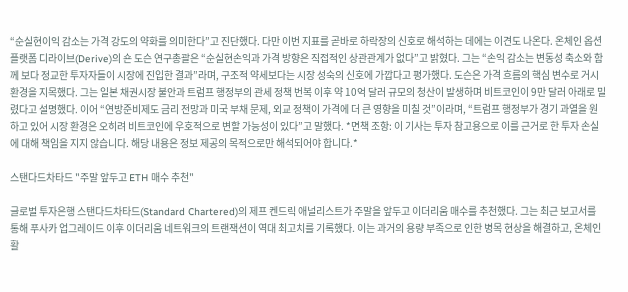“순실현이익 감소는 가격 강도의 약화를 의미한다”고 진단했다. 다만 이번 지표를 곧바로 하락장의 신호로 해석하는 데에는 이견도 나온다. 온체인 옵션 플랫폼 디라이브(Derive)의 숀 도슨 연구총괄은 “순실현손익과 가격 방향은 직접적인 상관관계가 없다”고 밝혔다. 그는 “손익 감소는 변동성 축소와 함께 보다 정교한 투자자들이 시장에 진입한 결과”라며, 구조적 약세보다는 시장 성숙의 신호에 가깝다고 평가했다. 도슨은 가격 흐름의 핵심 변수로 거시 환경을 지목했다. 그는 일본 채권시장 불안과 트럼프 행정부의 관세 정책 번복 이후 약 10억 달러 규모의 청산이 발생하며 비트코인이 9만 달러 아래로 밀렸다고 설명했다. 이어 “연방준비제도 금리 전망과 미국 부채 문제, 외교 정책이 가격에 더 큰 영향을 미칠 것”이라며, “트럼프 행정부가 경기 과열을 원하고 있어 시장 환경은 오히려 비트코인에 우호적으로 변할 가능성이 있다”고 말했다. *면책 조항: 이 기사는 투자 참고용으로 이를 근거로 한 투자 손실에 대해 책임을 지지 않습니다. 해당 내용은 정보 제공의 목적으로만 해석되어야 합니다.*

스탠다드차타드 "주말 앞두고 ETH 매수 추천"

글로벌 투자은행 스탠다드차타드(Standard Chartered)의 제프 켄드릭 애널리스트가 주말을 앞두고 이더리움 매수를 추천했다. 그는 최근 보고서를 통해 푸사카 업그레이드 이후 이더리움 네트워크의 트랜잭션이 역대 최고치를 기록했다. 이는 과거의 용량 부족으로 인한 병목 현상을 해결하고, 온체인 활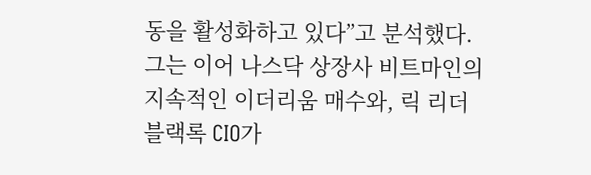동을 활성화하고 있다”고 분석했다. 그는 이어 나스닥 상장사 비트마인의 지속적인 이더리움 매수와, 릭 리더 블랙록 CIO가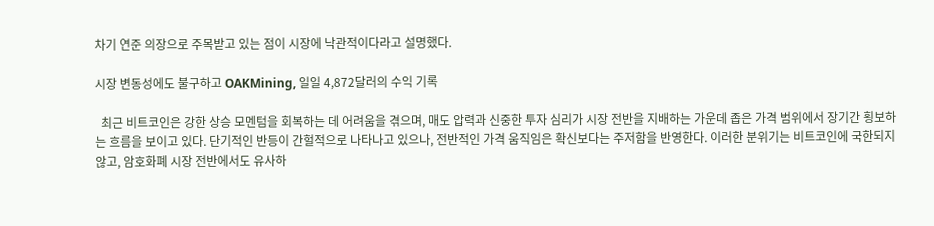차기 연준 의장으로 주목받고 있는 점이 시장에 낙관적이다라고 설명했다.

시장 변동성에도 불구하고 OAKMining, 일일 4,872달러의 수익 기록

  최근 비트코인은 강한 상승 모멘텀을 회복하는 데 어려움을 겪으며, 매도 압력과 신중한 투자 심리가 시장 전반을 지배하는 가운데 좁은 가격 범위에서 장기간 횡보하는 흐름을 보이고 있다. 단기적인 반등이 간헐적으로 나타나고 있으나, 전반적인 가격 움직임은 확신보다는 주저함을 반영한다. 이러한 분위기는 비트코인에 국한되지 않고, 암호화폐 시장 전반에서도 유사하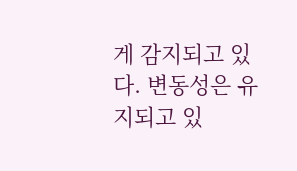게 감지되고 있다. 변동성은 유지되고 있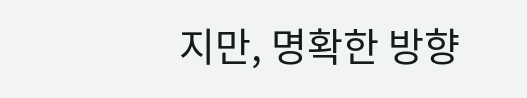지만, 명확한 방향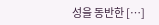성을 동반한 […]